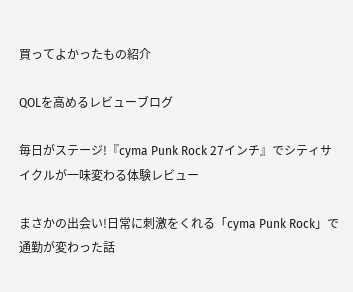買ってよかったもの紹介

QOLを高めるレビューブログ

毎日がステージ!『cyma Punk Rock 27インチ』でシティサイクルが一味変わる体験レビュー

まさかの出会い!日常に刺激をくれる「cyma Punk Rock」で通勤が変わった話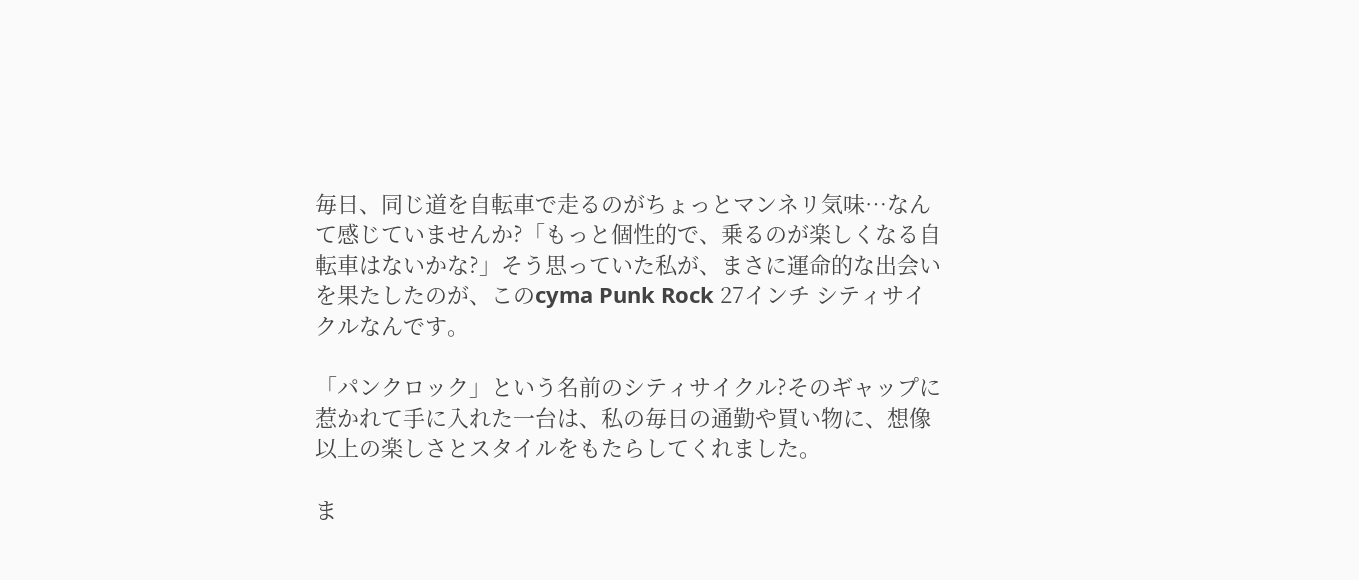毎日、同じ道を自転車で走るのがちょっとマンネリ気味…なんて感じていませんか?「もっと個性的で、乗るのが楽しくなる自転車はないかな?」そう思っていた私が、まさに運命的な出会いを果たしたのが、このcyma Punk Rock 27インチ シティサイクルなんです。

「パンクロック」という名前のシティサイクル?そのギャップに惹かれて手に入れた一台は、私の毎日の通勤や買い物に、想像以上の楽しさとスタイルをもたらしてくれました。

ま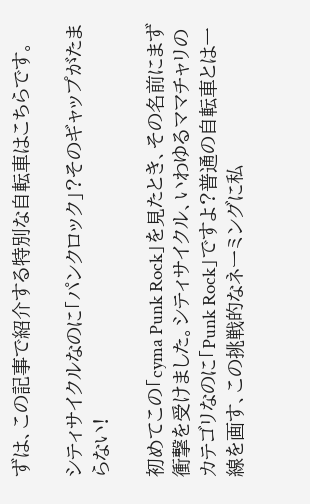ずは、この記事で紹介する特別な自転車はこちらです。

シティサイクルなのに「パンクロック」?そのギャップがたまらない!

初めてこの「cyma Punk Rock」を見たとき、その名前にまず衝撃を受けました。シティサイクル、いわゆるママチャリのカテゴリなのに「Punk Rock」ですよ?普通の自転車とは一線を画す、この挑戦的なネーミングに私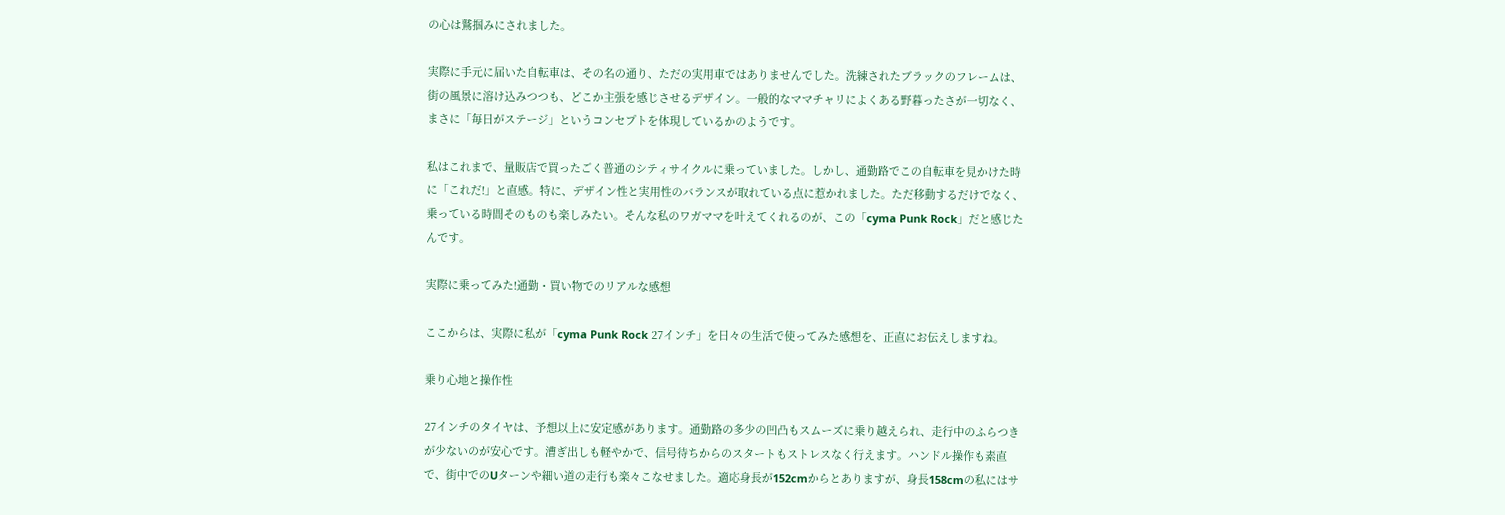の心は鷲掴みにされました。

実際に手元に届いた自転車は、その名の通り、ただの実用車ではありませんでした。洗練されたブラックのフレームは、街の風景に溶け込みつつも、どこか主張を感じさせるデザイン。一般的なママチャリによくある野暮ったさが一切なく、まさに「毎日がステージ」というコンセプトを体現しているかのようです。

私はこれまで、量販店で買ったごく普通のシティサイクルに乗っていました。しかし、通勤路でこの自転車を見かけた時に「これだ!」と直感。特に、デザイン性と実用性のバランスが取れている点に惹かれました。ただ移動するだけでなく、乗っている時間そのものも楽しみたい。そんな私のワガママを叶えてくれるのが、この「cyma Punk Rock」だと感じたんです。

実際に乗ってみた!通勤・買い物でのリアルな感想

ここからは、実際に私が「cyma Punk Rock 27インチ」を日々の生活で使ってみた感想を、正直にお伝えしますね。

乗り心地と操作性

27インチのタイヤは、予想以上に安定感があります。通勤路の多少の凹凸もスムーズに乗り越えられ、走行中のふらつきが少ないのが安心です。漕ぎ出しも軽やかで、信号待ちからのスタートもストレスなく行えます。ハンドル操作も素直で、街中でのUターンや細い道の走行も楽々こなせました。適応身長が152cmからとありますが、身長158cmの私にはサ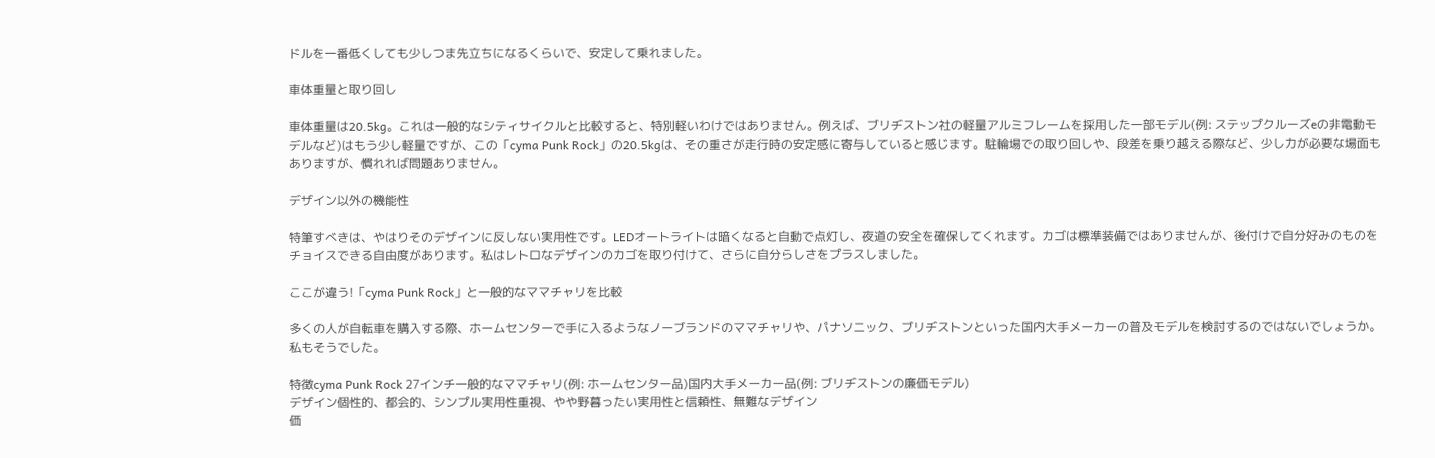ドルを一番低くしても少しつま先立ちになるくらいで、安定して乗れました。

車体重量と取り回し

車体重量は20.5kg。これは一般的なシティサイクルと比較すると、特別軽いわけではありません。例えば、ブリヂストン社の軽量アルミフレームを採用した一部モデル(例: ステップクルーズeの非電動モデルなど)はもう少し軽量ですが、この「cyma Punk Rock」の20.5kgは、その重さが走行時の安定感に寄与していると感じます。駐輪場での取り回しや、段差を乗り越える際など、少し力が必要な場面もありますが、慣れれば問題ありません。

デザイン以外の機能性

特筆すべきは、やはりそのデザインに反しない実用性です。LEDオートライトは暗くなると自動で点灯し、夜道の安全を確保してくれます。カゴは標準装備ではありませんが、後付けで自分好みのものをチョイスできる自由度があります。私はレトロなデザインのカゴを取り付けて、さらに自分らしさをプラスしました。

ここが違う!「cyma Punk Rock」と一般的なママチャリを比較

多くの人が自転車を購入する際、ホームセンターで手に入るようなノーブランドのママチャリや、パナソニック、ブリヂストンといった国内大手メーカーの普及モデルを検討するのではないでしょうか。私もそうでした。

特徴cyma Punk Rock 27インチ一般的なママチャリ(例: ホームセンター品)国内大手メーカー品(例: ブリヂストンの廉価モデル)
デザイン個性的、都会的、シンプル実用性重視、やや野暮ったい実用性と信頼性、無難なデザイン
価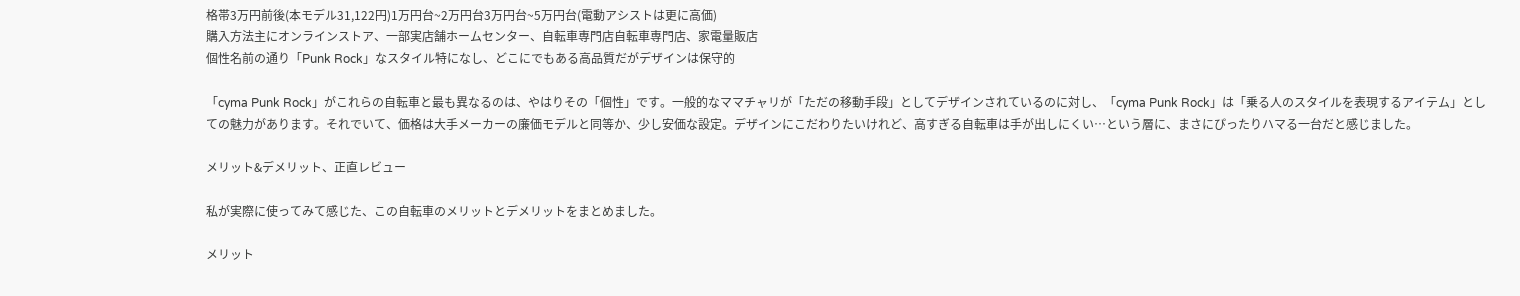格帯3万円前後(本モデル31,122円)1万円台~2万円台3万円台~5万円台(電動アシストは更に高価)
購入方法主にオンラインストア、一部実店舗ホームセンター、自転車専門店自転車専門店、家電量販店
個性名前の通り「Punk Rock」なスタイル特になし、どこにでもある高品質だがデザインは保守的

「cyma Punk Rock」がこれらの自転車と最も異なるのは、やはりその「個性」です。一般的なママチャリが「ただの移動手段」としてデザインされているのに対し、「cyma Punk Rock」は「乗る人のスタイルを表現するアイテム」としての魅力があります。それでいて、価格は大手メーカーの廉価モデルと同等か、少し安価な設定。デザインにこだわりたいけれど、高すぎる自転車は手が出しにくい…という層に、まさにぴったりハマる一台だと感じました。

メリット&デメリット、正直レビュー

私が実際に使ってみて感じた、この自転車のメリットとデメリットをまとめました。

メリット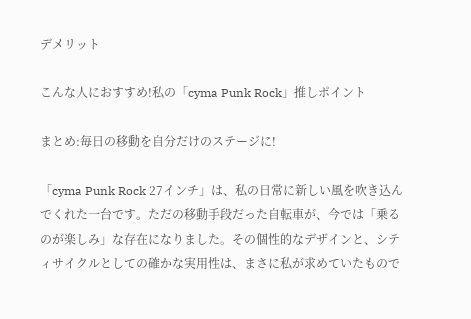デメリット

こんな人におすすめ!私の「cyma Punk Rock」推しポイント

まとめ:毎日の移動を自分だけのステージに!

「cyma Punk Rock 27インチ」は、私の日常に新しい風を吹き込んでくれた一台です。ただの移動手段だった自転車が、今では「乗るのが楽しみ」な存在になりました。その個性的なデザインと、シティサイクルとしての確かな実用性は、まさに私が求めていたもので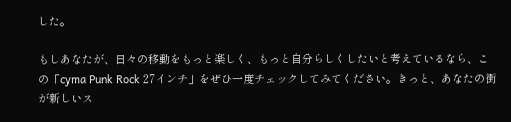した。

もしあなたが、日々の移動をもっと楽しく、もっと自分らしくしたいと考えているなら、この「cyma Punk Rock 27インチ」をぜひ一度チェックしてみてください。きっと、あなたの街が新しいス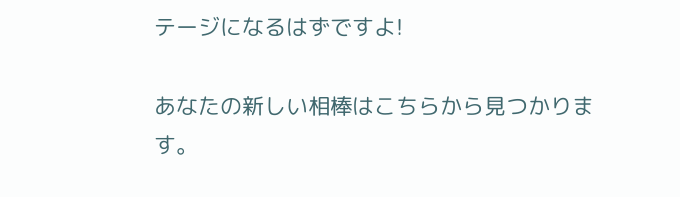テージになるはずですよ!

あなたの新しい相棒はこちらから見つかります。